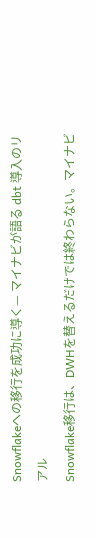Snowflakeへの移行を成功に導く— マイナビが語る dbt 導入のリアル
Snowflake移行は、DWHを替えるだけでは終わらない。マイナビ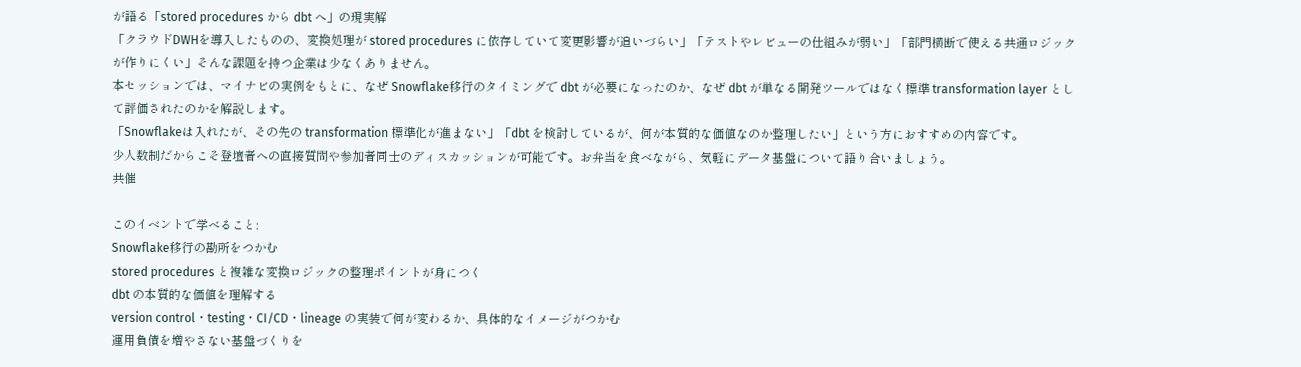が語る「stored procedures から dbt へ」の現実解
「クラウドDWHを導入したものの、変換処理が stored procedures に依存していて変更影響が追いづらい」「テストやレビューの仕組みが弱い」「部門横断で使える共通ロジックが作りにくい」そんな課題を持つ企業は少なくありません。
本セッションでは、マイナビの実例をもとに、なぜ Snowflake移行のタイミングで dbt が必要になったのか、なぜ dbt が単なる開発ツールではなく標準 transformation layer として評価されたのかを解説します。
「Snowflakeは入れたが、その先の transformation 標準化が進まない」「dbt を検討しているが、何が本質的な価値なのか整理したい」という方におすすめの内容です。
少人数制だからこそ登壇者への直接質問や参加者同士のディスカッションが可能です。お弁当を食べながら、気軽にデータ基盤について語り合いましょう。
共催

このイベントで学べること:
Snowflake移行の勘所をつかむ
stored procedures と複雑な変換ロジックの整理ポイントが身につく
dbt の本質的な価値を理解する
version control・testing・CI/CD・lineage の実装で何が変わるか、具体的なイメージがつかむ
運用負債を増やさない基盤づくりを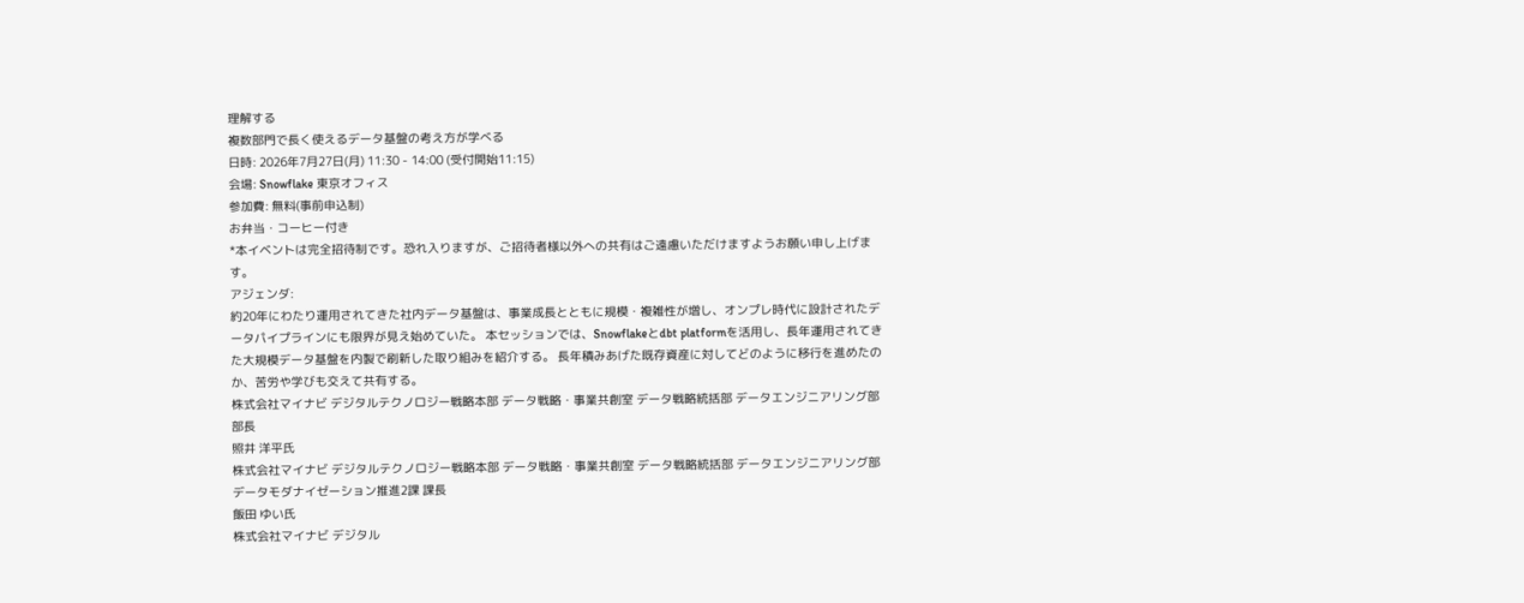理解する
複数部門で長く使えるデータ基盤の考え方が学べる
日時: 2026年7月27日(月) 11:30 - 14:00 (受付開始11:15)
会場: Snowflake 東京オフィス
参加費: 無料(事前申込制)
お弁当・コーヒー付き
*本イベントは完全招待制です。恐れ入りますが、ご招待者様以外への共有はご遠慮いただけますようお願い申し上げます。
アジェンダ:
約20年にわたり運用されてきた社内データ基盤は、事業成長とともに規模・複雑性が増し、オンプレ時代に設計されたデータパイプラインにも限界が見え始めていた。 本セッションでは、Snowflakeとdbt platformを活用し、長年運用されてきた大規模データ基盤を内製で刷新した取り組みを紹介する。 長年積みあげた既存資産に対してどのように移行を進めたのか、苦労や学びも交えて共有する。
株式会社マイナビ デジタルテクノロジー戦略本部 データ戦略・事業共創室 データ戦略統括部 データエンジニアリング部 部長
照井 洋平氏
株式会社マイナビ デジタルテクノロジー戦略本部 データ戦略・事業共創室 データ戦略統括部 データエンジニアリング部 データモダナイゼーション推進2課 課長
飯田 ゆい氏
株式会社マイナビ デジタル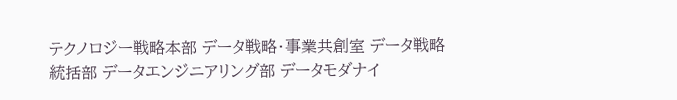テクノロジー戦略本部 データ戦略・事業共創室 データ戦略統括部 データエンジニアリング部 データモダナイ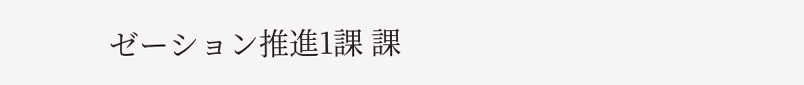ゼーション推進1課 課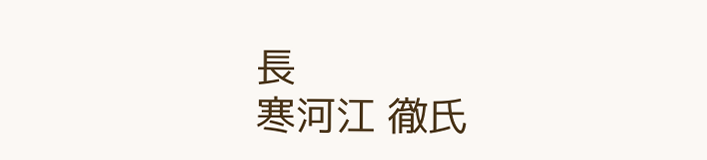長
寒河江 徹氏